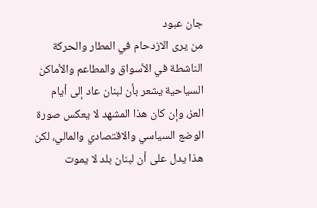جان عبود
من يرى الازدحام في المطار والحركة الناشطة في الأسواق والمطاعم والأماكن السياحية يشعر بأن لبنان عاد إلى أيام العز، وإن كان هذا المشهد لا يعكس صورة الوضع السياسي والاقتصادي والمالي، لكن هذا يدل على أن لبنان بلد لا يموت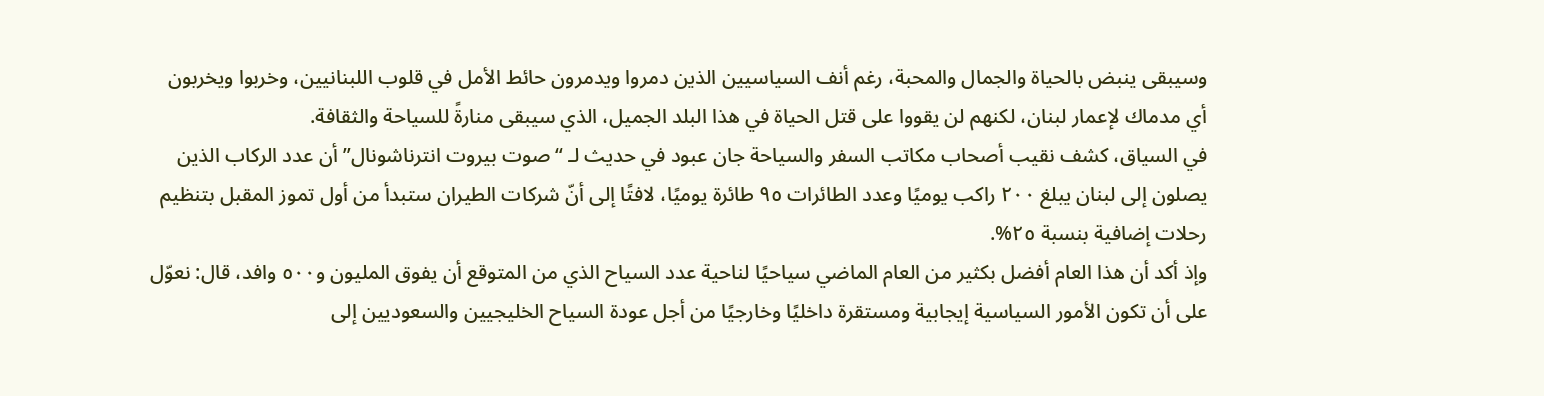وسيبقى ينبض بالحياة والجمال والمحبة، رغم أنف السياسيين الذين دمروا ويدمرون حائط الأمل في قلوب اللبنانيين، وخربوا ويخربون أي مدماك لإعمار لبنان، لكنهم لن يقووا على قتل الحياة في هذا البلد الجميل، الذي سيبقى منارةً للسياحة والثقافة.
في السياق، كشف نقيب أصحاب مكاتب السفر والسياحة جان عبود في حديث لـ “صوت بيروت انترناشونال” أن عدد الركاب الذين يصلون إلى لبنان يبلغ ٢٠٠ راكب يوميًا وعدد الطائرات ٩٥ طائرة يوميًا، لافتًا إلى أنّ شركات الطيران ستبدأ من أول تموز المقبل بتنظيم رحلات إضافية بنسبة ٢٥%.
وإذ أكد أن هذا العام أفضل بكثير من العام الماضي سياحيًا لناحية عدد السياح الذي من المتوقع أن يفوق المليون و٥٠٠ وافد، قال: نعوّل على أن تكون الأمور السياسية إيجابية ومستقرة داخليًا وخارجيًا من أجل عودة السياح الخليجيين والسعوديين إلى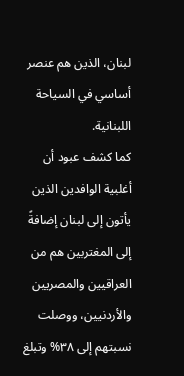لبنان، الذين هم عنصر أساسي في السياحة اللبنانية.
كما كشف عبود أن أغلبية الوافدين الذين يأتون إلى لبنان إضافةً إلى المغتربين هم من العراقيين والمصريين والأردنيين، ووصلت نسبتهم إلى ٣٨% وتبلغ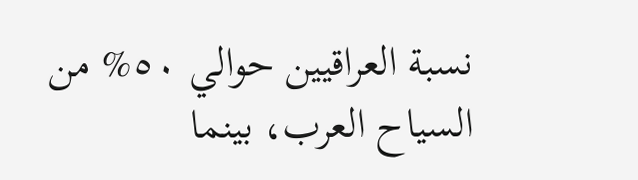نسبة العراقيين حوالي ٥٠% من السياح العرب، بينما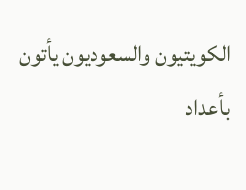الكويتيون والسعوديون يأتون بأعداد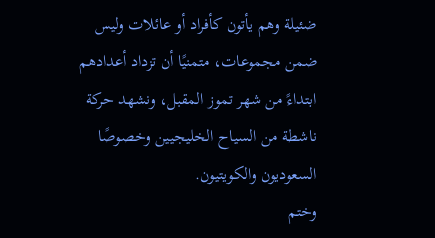ضئيلة وهم يأتون كأفراد أو عائلات وليس ضمن مجموعات، متمنيًا أن تزداد أعدادهم ابتداءً من شهر تموز المقبل، ونشهد حركة ناشطة من السياح الخليجيين وخصوصًا السعوديون والكويتيون.
وختم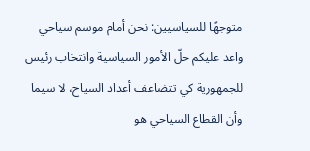متوجهًا للسياسيين: نحن أمام موسم سياحي واعد عليكم حلّ الأمور السياسية وانتخاب رئيس للجمهورية كي تتضاعف أعداد السياح، لا سيما وأن القطاع السياحي هو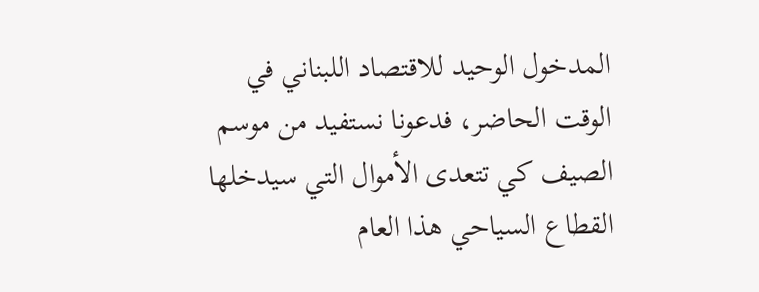المدخول الوحيد للاقتصاد اللبناني في الوقت الحاضر، فدعونا نستفيد من موسم الصيف كي تتعدى الأموال التي سيدخلها القطاع السياحي هذا العام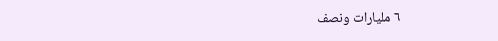٦ مليارات ونصف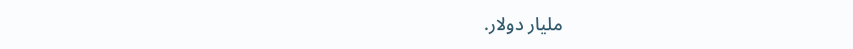مليار دولار.